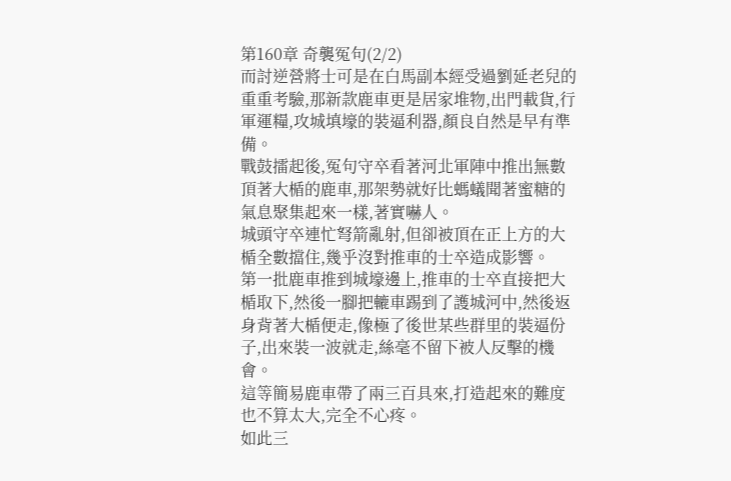第160章 奇襲冤句(2/2)
而討逆營將士可是在白馬副本經受過劉延老兒的重重考驗,那新款鹿車更是居家堆物,出門載貨,行軍運糧,攻城填壕的裝逼利器,顏良自然是早有準備。
戰鼓擂起後,冤句守卒看著河北軍陣中推出無數頂著大楯的鹿車,那架勢就好比螞蟻聞著蜜糖的氣息聚集起來一樣,著實嚇人。
城頭守卒連忙弩箭亂射,但卻被頂在正上方的大楯全數擋住,幾乎沒對推車的士卒造成影響。
第一批鹿車推到城壕邊上,推車的士卒直接把大楯取下,然後一腳把轆車踢到了護城河中,然後返身背著大楯便走,像極了後世某些群里的裝逼份子,出來裝一波就走,絲毫不留下被人反擊的機會。
這等簡易鹿車帶了兩三百具來,打造起來的難度也不算太大,完全不心疼。
如此三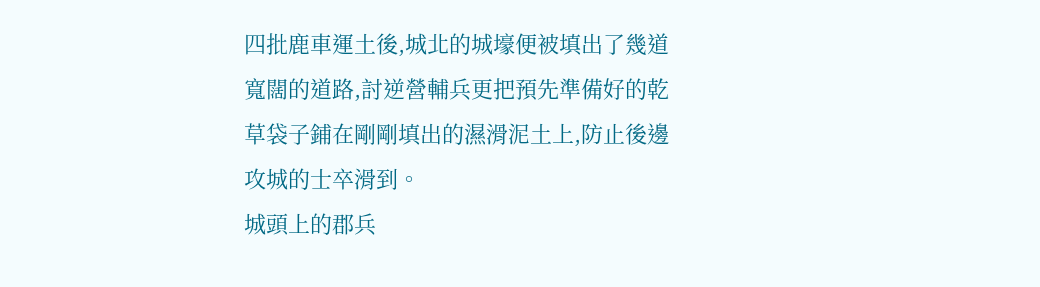四批鹿車運土後,城北的城壕便被填出了幾道寬闊的道路,討逆營輔兵更把預先準備好的乾草袋子鋪在剛剛填出的濕滑泥土上,防止後邊攻城的士卒滑到。
城頭上的郡兵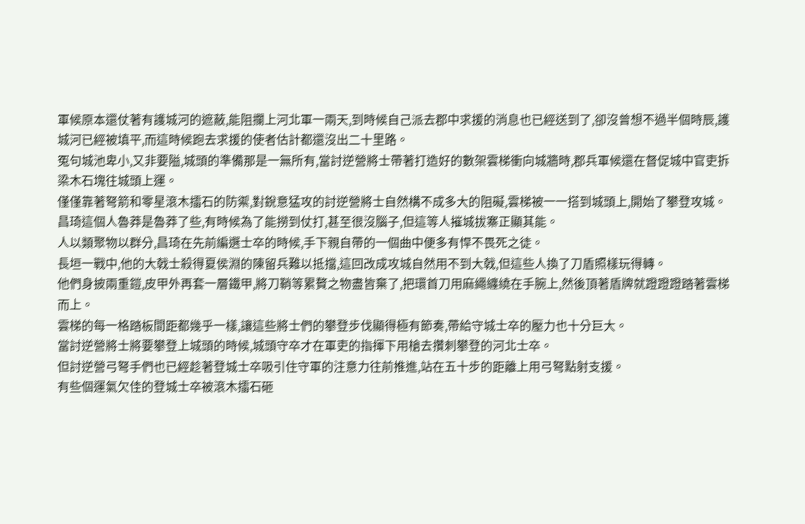軍候原本還仗著有護城河的遮蔽,能阻攔上河北軍一兩天,到時候自己派去郡中求援的消息也已經送到了,卻沒曾想不過半個時辰,護城河已經被填平,而這時候跑去求援的使者估計都還沒出二十里路。
冤句城池卑小,又非要隘,城頭的準備那是一無所有,當討逆營將士帶著打造好的數架雲梯衝向城牆時,郡兵軍候還在督促城中官吏拆梁木石塊往城頭上運。
僅僅靠著弩箭和零星滾木擂石的防禦,對銳意猛攻的討逆營將士自然構不成多大的阻礙,雲梯被一一搭到城頭上,開始了攀登攻城。
昌琦這個人魯莽是魯莽了些,有時候為了能撈到仗打,甚至很沒腦子,但這等人摧城拔寨正顯其能。
人以類聚物以群分,昌琦在先前編選士卒的時候,手下親自帶的一個曲中便多有悍不畏死之徒。
長垣一戰中,他的大戟士殺得夏侯淵的陳留兵難以抵擋,這回改成攻城自然用不到大戟,但這些人換了刀盾照樣玩得轉。
他們身披兩重鎧,皮甲外再套一層鐵甲,將刀鞘等累贅之物盡皆棄了,把環首刀用麻繩纏繞在手腕上,然後頂著盾牌就蹬蹬蹬踏著雲梯而上。
雲梯的每一格踏板間距都幾乎一樣,讓這些將士們的攀登步伐顯得極有節奏,帶給守城士卒的壓力也十分巨大。
當討逆營將士將要攀登上城頭的時候,城頭守卒才在軍吏的指揮下用槍去攢刺攀登的河北士卒。
但討逆營弓弩手們也已經趁著登城士卒吸引住守軍的注意力往前推進,站在五十步的距離上用弓弩點射支援。
有些個運氣欠佳的登城士卒被滾木擂石砸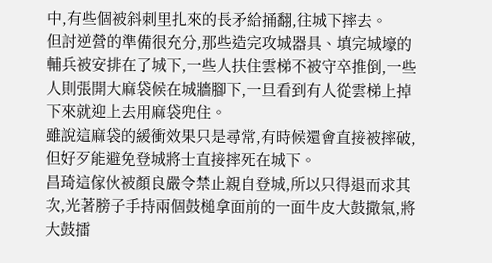中,有些個被斜刺里扎來的長矛給捅翻,往城下摔去。
但討逆營的準備很充分,那些造完攻城器具、填完城壕的輔兵被安排在了城下,一些人扶住雲梯不被守卒推倒,一些人則張開大麻袋候在城牆腳下,一旦看到有人從雲梯上掉下來就迎上去用麻袋兜住。
雖說這麻袋的緩衝效果只是尋常,有時候還會直接被摔破,但好歹能避免登城將士直接摔死在城下。
昌琦這傢伙被顏良嚴令禁止親自登城,所以只得退而求其次,光著膀子手持兩個鼓槌拿面前的一面牛皮大鼓撒氣,將大鼓擂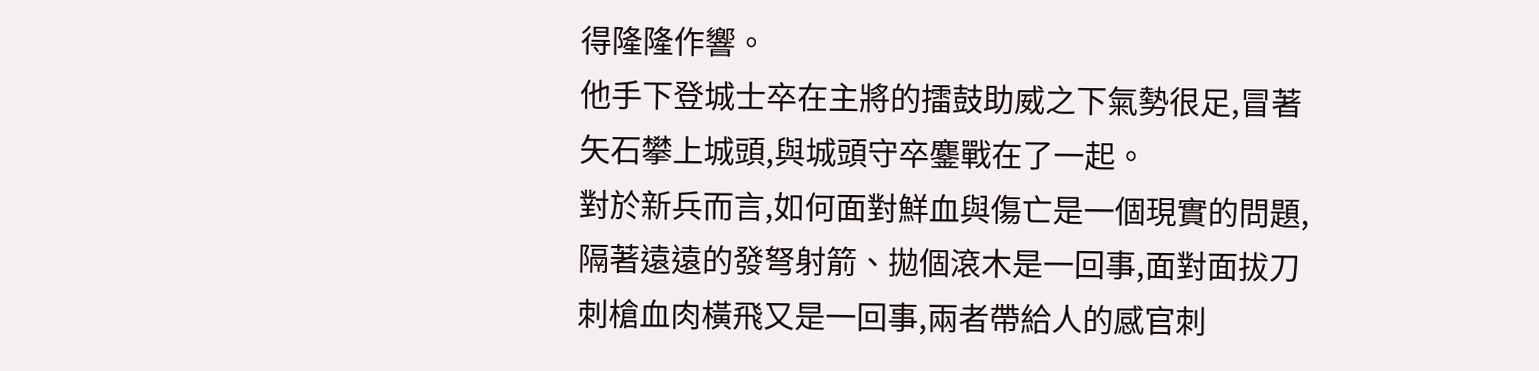得隆隆作響。
他手下登城士卒在主將的擂鼓助威之下氣勢很足,冒著矢石攀上城頭,與城頭守卒鏖戰在了一起。
對於新兵而言,如何面對鮮血與傷亡是一個現實的問題,隔著遠遠的發弩射箭、拋個滾木是一回事,面對面拔刀刺槍血肉橫飛又是一回事,兩者帶給人的感官刺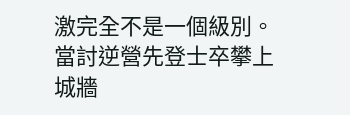激完全不是一個級別。
當討逆營先登士卒攀上城牆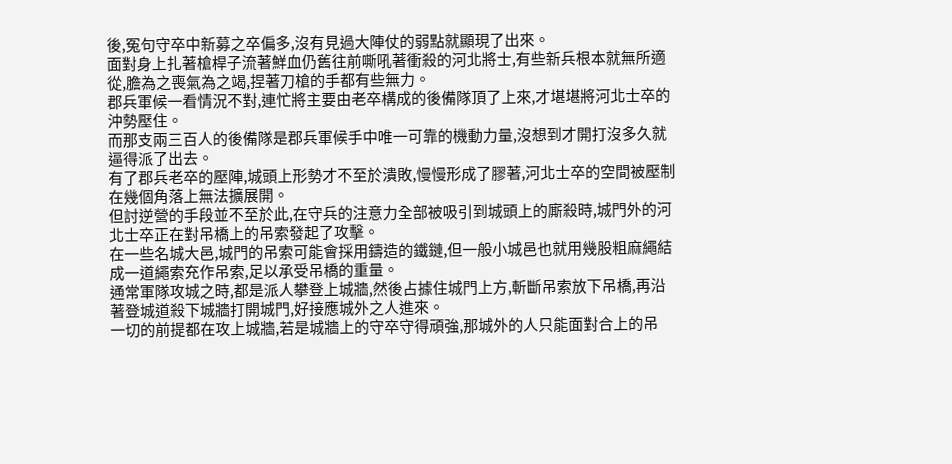後,冤句守卒中新募之卒偏多,沒有見過大陣仗的弱點就顯現了出來。
面對身上扎著槍桿子流著鮮血仍舊往前嘶吼著衝殺的河北將士,有些新兵根本就無所適從,膽為之喪氣為之竭,捏著刀槍的手都有些無力。
郡兵軍候一看情況不對,連忙將主要由老卒構成的後備隊頂了上來,才堪堪將河北士卒的沖勢壓住。
而那支兩三百人的後備隊是郡兵軍候手中唯一可靠的機動力量,沒想到才開打沒多久就逼得派了出去。
有了郡兵老卒的壓陣,城頭上形勢才不至於潰敗,慢慢形成了膠著,河北士卒的空間被壓制在幾個角落上無法擴展開。
但討逆營的手段並不至於此,在守兵的注意力全部被吸引到城頭上的廝殺時,城門外的河北士卒正在對吊橋上的吊索發起了攻擊。
在一些名城大邑,城門的吊索可能會採用鑄造的鐵鏈,但一般小城邑也就用幾股粗麻繩結成一道繩索充作吊索,足以承受吊橋的重量。
通常軍隊攻城之時,都是派人攀登上城牆,然後占據住城門上方,斬斷吊索放下吊橋,再沿著登城道殺下城牆打開城門,好接應城外之人進來。
一切的前提都在攻上城牆,若是城牆上的守卒守得頑強,那城外的人只能面對合上的吊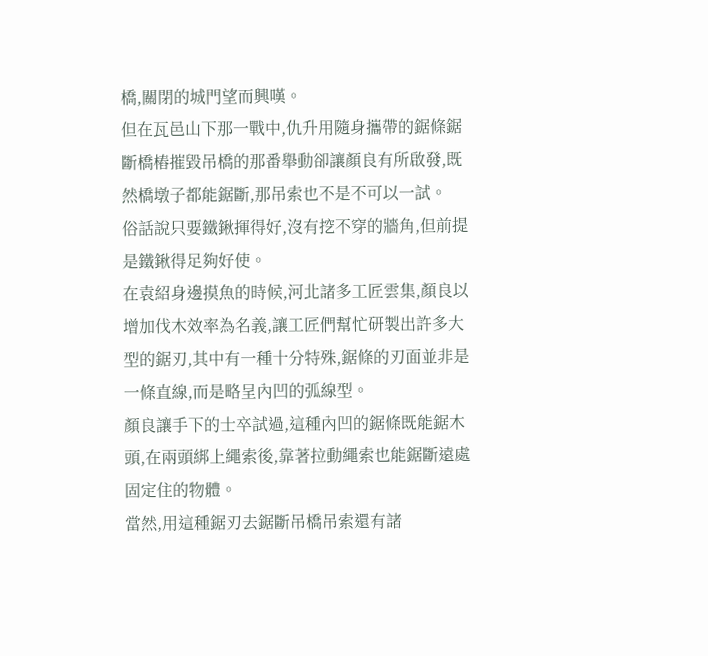橋,關閉的城門望而興嘆。
但在瓦邑山下那一戰中,仇升用隨身攜帶的鋸條鋸斷橋樁摧毀吊橋的那番舉動卻讓顏良有所啟發,既然橋墩子都能鋸斷,那吊索也不是不可以一試。
俗話說只要鐵鍬揮得好,沒有挖不穿的牆角,但前提是鐵鍬得足夠好使。
在袁紹身邊摸魚的時候,河北諸多工匠雲集,顏良以增加伐木效率為名義,讓工匠們幫忙研製出許多大型的鋸刃,其中有一種十分特殊,鋸條的刃面並非是一條直線,而是略呈內凹的弧線型。
顏良讓手下的士卒試過,這種內凹的鋸條既能鋸木頭,在兩頭綁上繩索後,靠著拉動繩索也能鋸斷遠處固定住的物體。
當然,用這種鋸刃去鋸斷吊橋吊索還有諸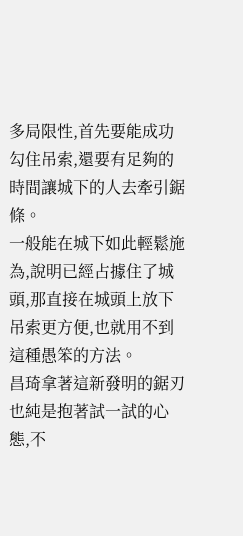多局限性,首先要能成功勾住吊索,還要有足夠的時間讓城下的人去牽引鋸條。
一般能在城下如此輕鬆施為,說明已經占據住了城頭,那直接在城頭上放下吊索更方便,也就用不到這種愚笨的方法。
昌琦拿著這新發明的鋸刃也純是抱著試一試的心態,不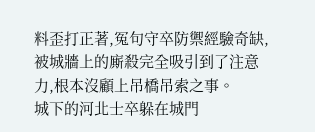料歪打正著,冤句守卒防禦經驗奇缺,被城牆上的廝殺完全吸引到了注意力,根本沒顧上吊橋吊索之事。
城下的河北士卒躲在城門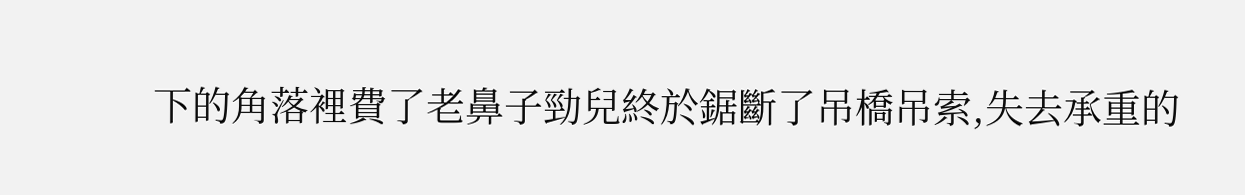下的角落裡費了老鼻子勁兒終於鋸斷了吊橋吊索,失去承重的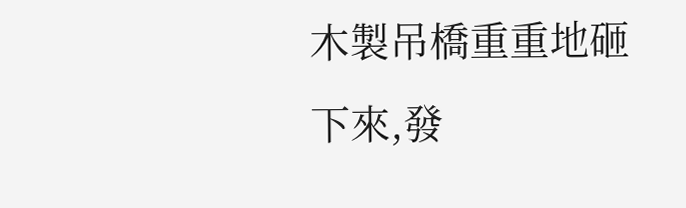木製吊橋重重地砸下來,發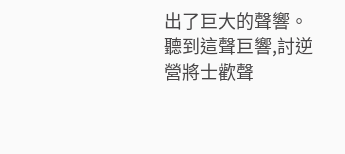出了巨大的聲響。
聽到這聲巨響,討逆營將士歡聲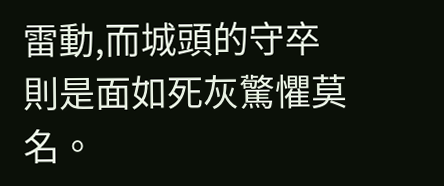雷動,而城頭的守卒則是面如死灰驚懼莫名。